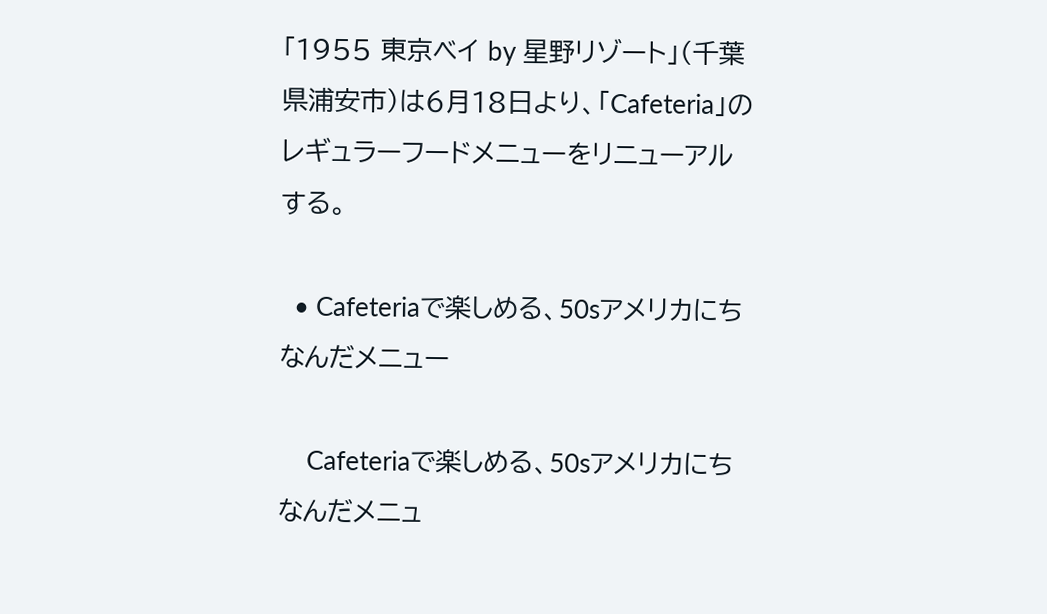「1955 東京ベイ by 星野リゾート」(千葉県浦安市)は6月18日より、「Cafeteria」のレギュラーフードメニューをリニューアルする。

  • Cafeteriaで楽しめる、50sアメリカにちなんだメニュー

    Cafeteriaで楽しめる、50sアメリカにちなんだメニュ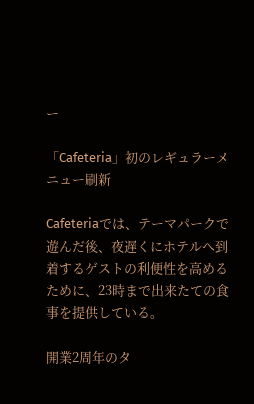ー

「Cafeteria」初のレギュラーメニュー刷新

Cafeteriaでは、テーマパークで遊んだ後、夜遅くにホテルへ到着するゲストの利便性を高めるために、23時まで出来たての食事を提供している。

開業2周年のタ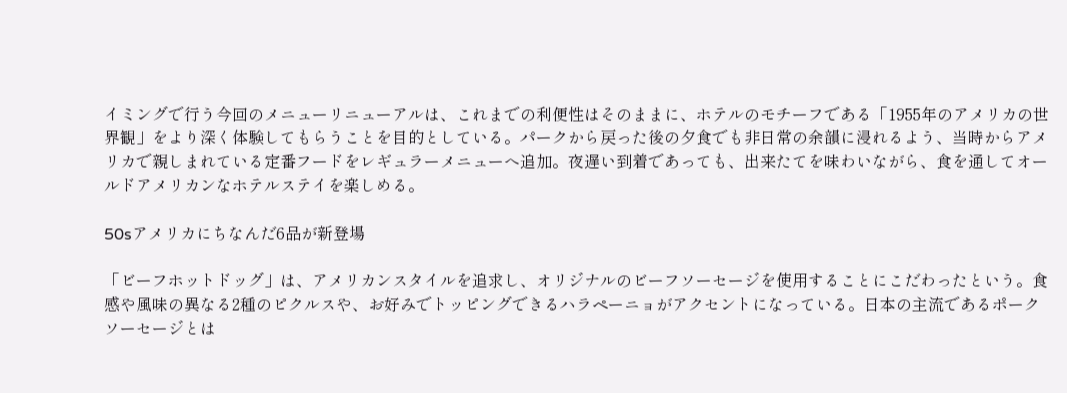イミングで行う今回のメニューリニューアルは、これまでの利便性はそのままに、ホテルのモチーフである「1955年のアメリカの世界観」をより深く体験してもらうことを目的としている。パークから戻った後の夕食でも非日常の余韻に浸れるよう、当時からアメリカで親しまれている定番フードをレギュラーメニューへ追加。夜遅い到着であっても、出来たてを味わいながら、食を通してオールドアメリカンなホテルステイを楽しめる。

50sアメリカにちなんだ6品が新登場

「ビーフホットドッグ」は、アメリカンスタイルを追求し、オリジナルのビーフソーセージを使用することにこだわったという。食感や風味の異なる2種のピクルスや、お好みでトッピングできるハラペーニョがアクセントになっている。日本の主流であるポークソーセージとは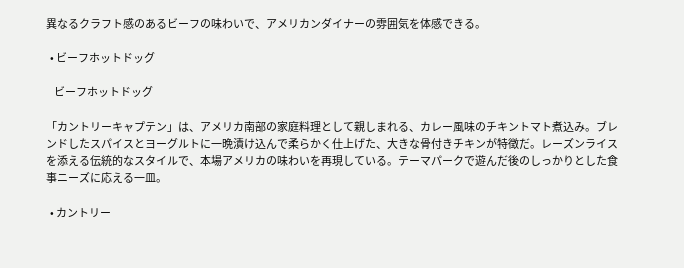異なるクラフト感のあるビーフの味わいで、アメリカンダイナーの雰囲気を体感できる。

  • ビーフホットドッグ

    ビーフホットドッグ

「カントリーキャプテン」は、アメリカ南部の家庭料理として親しまれる、カレー風味のチキントマト煮込み。ブレンドしたスパイスとヨーグルトに一晩漬け込んで柔らかく仕上げた、大きな骨付きチキンが特徴だ。レーズンライスを添える伝統的なスタイルで、本場アメリカの味わいを再現している。テーマパークで遊んだ後のしっかりとした食事ニーズに応える一皿。

  • カントリー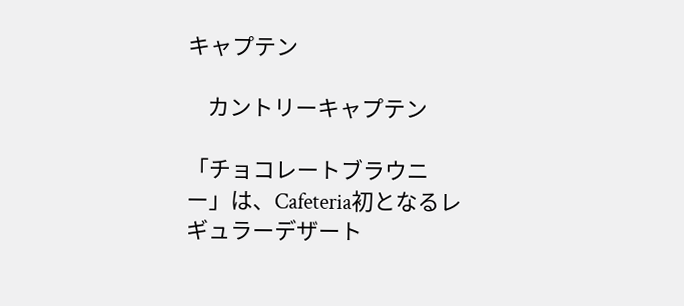キャプテン

    カントリーキャプテン

「チョコレートブラウニー」は、Cafeteria初となるレギュラーデザート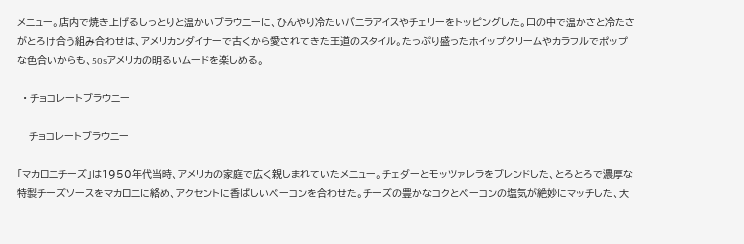メニュー。店内で焼き上げるしっとりと温かいブラウニーに、ひんやり冷たいバニラアイスやチェリーをトッピングした。口の中で温かさと冷たさがとろけ合う組み合わせは、アメリカンダイナーで古くから愛されてきた王道のスタイル。たっぷり盛ったホイップクリームやカラフルでポップな色合いからも、50sアメリカの明るいムードを楽しめる。

  • チョコレートブラウニー

    チョコレートブラウニー

「マカロニチーズ」は1950年代当時、アメリカの家庭で広く親しまれていたメニュー。チェダーとモッツァレラをブレンドした、とろとろで濃厚な特製チーズソースをマカロニに絡め、アクセントに香ばしいベーコンを合わせた。チーズの豊かなコクとベーコンの塩気が絶妙にマッチした、大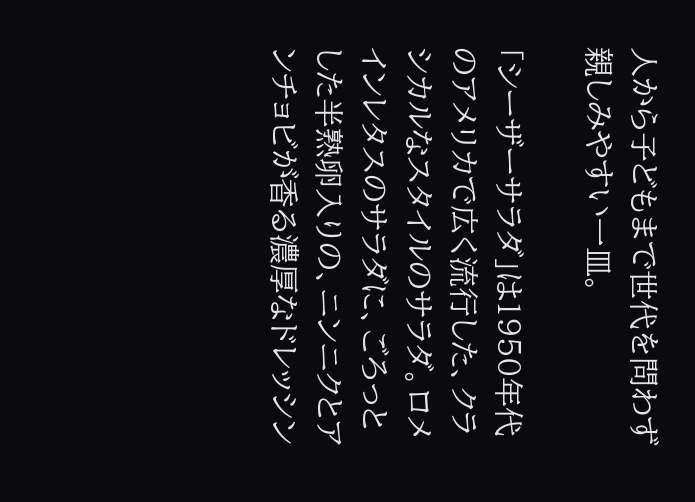人から子どもまで世代を問わず親しみやすい一皿。

「シーザーサラダ」は1950年代のアメリカで広く流行した、クラシカルなスタイルのサラダ。ロメインレタスのサラダに、ごろっとした半熟卵入りの、ニンニクとアンチョビが香る濃厚なドレッシン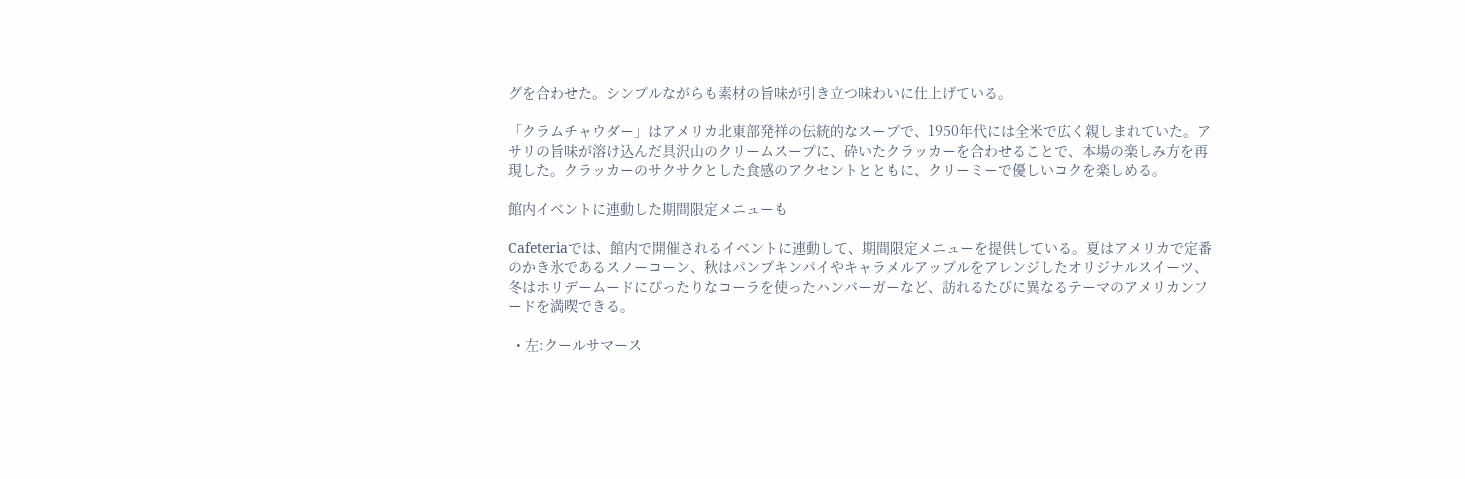グを合わせた。シンプルながらも素材の旨味が引き立つ味わいに仕上げている。

「クラムチャウダー」はアメリカ北東部発祥の伝統的なスープで、1950年代には全米で広く親しまれていた。アサリの旨味が溶け込んだ具沢山のクリームスープに、砕いたクラッカーを合わせることで、本場の楽しみ方を再現した。クラッカーのサクサクとした食感のアクセントとともに、クリーミーで優しいコクを楽しめる。

館内イベントに連動した期間限定メニューも

Cafeteriaでは、館内で開催されるイベントに連動して、期間限定メニューを提供している。夏はアメリカで定番のかき氷であるスノーコーン、秋はパンプキンパイやキャラメルアップルをアレンジしたオリジナルスイーツ、冬はホリデームードにぴったりなコーラを使ったハンバーガーなど、訪れるたびに異なるテーマのアメリカンフードを満喫できる。

  • 左:クールサマース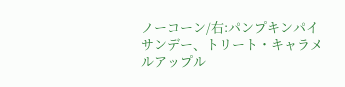ノーコーン/右:パンプキンパイサンデー、トリート・キャラメルアップル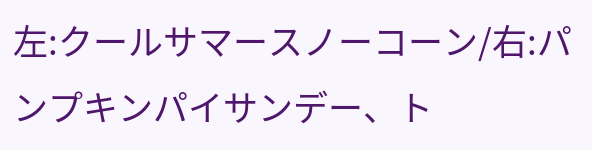左:クールサマースノーコーン/右:パンプキンパイサンデー、ト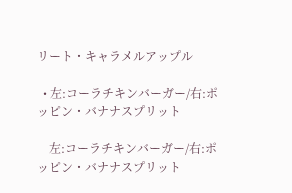リート・キャラメルアップル

  • 左:コーラチキンバーガー/右:ポッピン・バナナスプリット

    左:コーラチキンバーガー/右:ポッピン・バナナスプリット